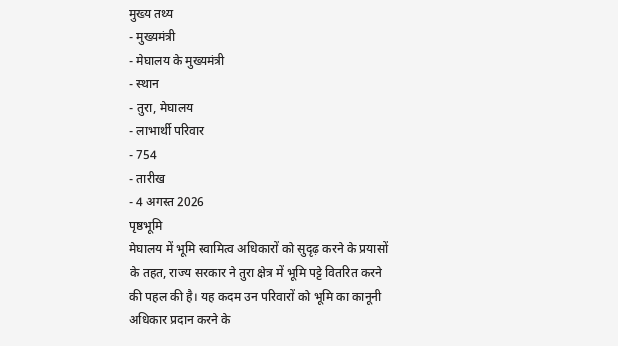मुख्य तथ्य
- मुख्यमंत्री
- मेघालय के मुख्यमंत्री
- स्थान
- तुरा, मेघालय
- लाभार्थी परिवार
- 754
- तारीख
- 4 अगस्त 2026
पृष्ठभूमि
मेघालय में भूमि स्वामित्व अधिकारों को सुदृढ़ करने के प्रयासों के तहत, राज्य सरकार ने तुरा क्षेत्र में भूमि पट्टे वितरित करने की पहल की है। यह कदम उन परिवारों को भूमि का कानूनी अधिकार प्रदान करने के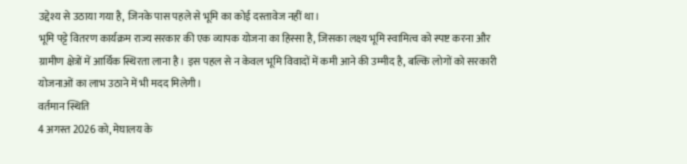उद्देश्य से उठाया गया है, जिनके पास पहले से भूमि का कोई दस्तावेज नहीं था।
भूमि पट्टे वितरण कार्यक्रम राज्य सरकार की एक व्यापक योजना का हिस्सा है, जिसका लक्ष्य भूमि स्वामित्व को स्पष्ट करना और ग्रामीण क्षेत्रों में आर्थिक स्थिरता लाना है। इस पहल से न केवल भूमि विवादों में कमी आने की उम्मीद है, बल्कि लोगों को सरकारी योजनाओं का लाभ उठाने में भी मदद मिलेगी।
वर्तमान स्थिति
4 अगस्त 2026 को, मेघालय के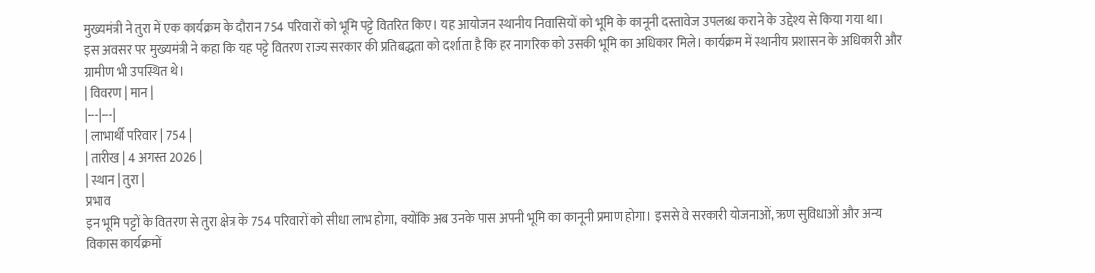मुख्यमंत्री ने तुरा में एक कार्यक्रम के दौरान 754 परिवारों को भूमि पट्टे वितरित किए। यह आयोजन स्थानीय निवासियों को भूमि के कानूनी दस्तावेज उपलब्ध कराने के उद्देश्य से किया गया था।
इस अवसर पर मुख्यमंत्री ने कहा कि यह पट्टे वितरण राज्य सरकार की प्रतिबद्धता को दर्शाता है कि हर नागरिक को उसकी भूमि का अधिकार मिले। कार्यक्रम में स्थानीय प्रशासन के अधिकारी और ग्रामीण भी उपस्थित थे।
| विवरण | मान |
|---|---|
| लाभार्थी परिवार | 754 |
| तारीख | 4 अगस्त 2026 |
| स्थान | तुरा |
प्रभाव
इन भूमि पट्टों के वितरण से तुरा क्षेत्र के 754 परिवारों को सीधा लाभ होगा, क्योंकि अब उनके पास अपनी भूमि का कानूनी प्रमाण होगा। इससे वे सरकारी योजनाओं, ऋण सुविधाओं और अन्य विकास कार्यक्रमों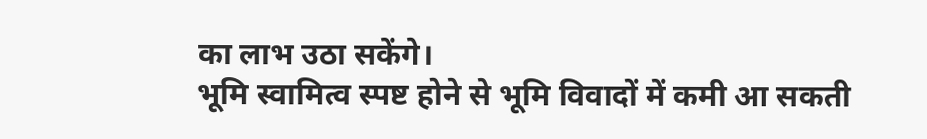का लाभ उठा सकेंगे।
भूमि स्वामित्व स्पष्ट होने से भूमि विवादों में कमी आ सकती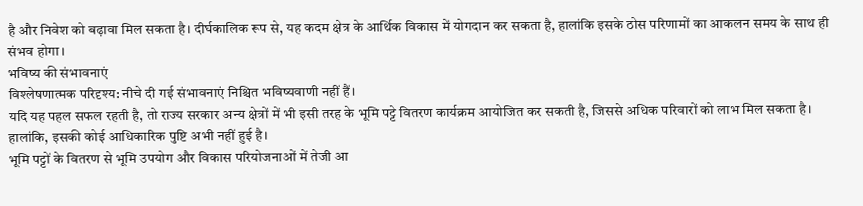है और निवेश को बढ़ावा मिल सकता है। दीर्घकालिक रूप से, यह कदम क्षेत्र के आर्थिक विकास में योगदान कर सकता है, हालांकि इसके ठोस परिणामों का आकलन समय के साथ ही संभव होगा।
भविष्य की संभावनाएं
विश्लेषणात्मक परिदृश्य: नीचे दी गई संभावनाएं निश्चित भविष्यवाणी नहीं हैं।
यदि यह पहल सफल रहती है, तो राज्य सरकार अन्य क्षेत्रों में भी इसी तरह के भूमि पट्टे वितरण कार्यक्रम आयोजित कर सकती है, जिससे अधिक परिवारों को लाभ मिल सकता है। हालांकि, इसकी कोई आधिकारिक पुष्टि अभी नहीं हुई है।
भूमि पट्टों के वितरण से भूमि उपयोग और विकास परियोजनाओं में तेजी आ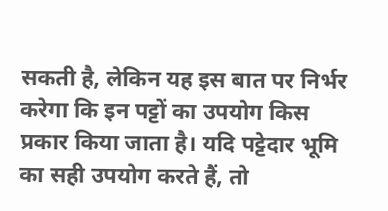सकती है, लेकिन यह इस बात पर निर्भर करेगा कि इन पट्टों का उपयोग किस प्रकार किया जाता है। यदि पट्टेदार भूमि का सही उपयोग करते हैं, तो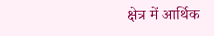क्षेत्र में आर्थिक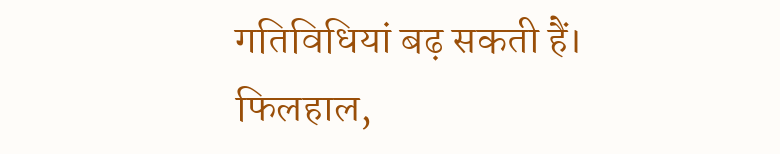गतिविधियां बढ़ सकती हैं।
फिलहाल,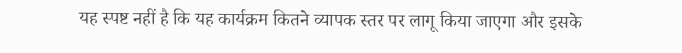यह स्पष्ट नहीं है कि यह कार्यक्रम कितने व्यापक स्तर पर लागू किया जाएगा और इसके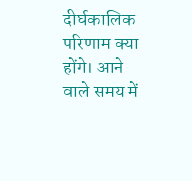दीर्घकालिक परिणाम क्या होंगे। आने वाले समय में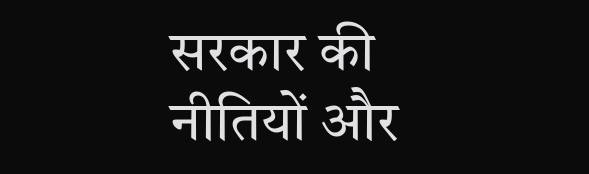सरकार की नीतियों और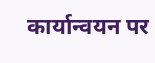कार्यान्वयन पर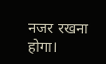नजर रखना होगा।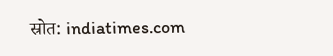स्रोत: indiatimes.com